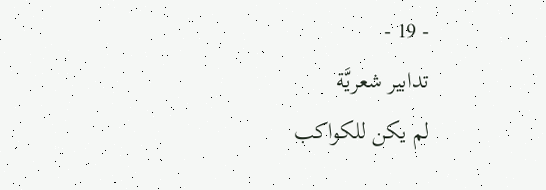- 19 -
تدابير شعريَّة
لم يكن للكواكب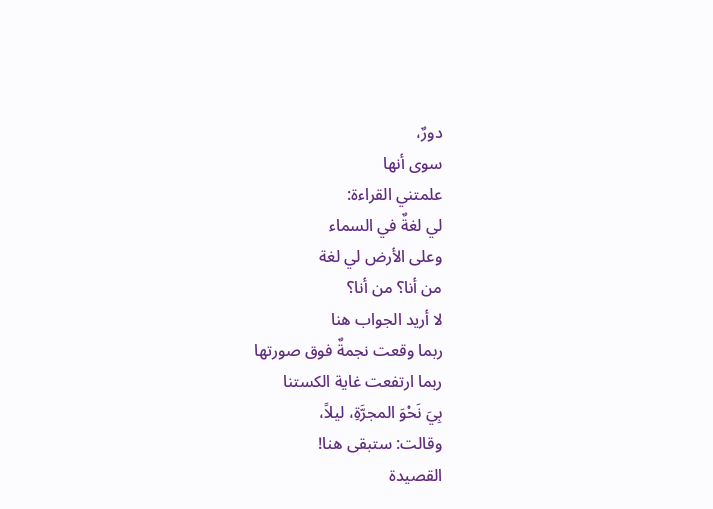دورٌ،
سوى أنها
علمتني القراءة:
لي لغةٌ في السماء
وعلى الأرض لي لغة
من أنا؟ من أنا؟
لا أريد الجواب هنا
ربما وقعت نجمةٌ فوق صورتها
ربما ارتفعت غاية الكستنا
بِيَ نَحْوَ المجرَّةِ، ليلاً،
وقالت: ستبقى هنا!
القصيدة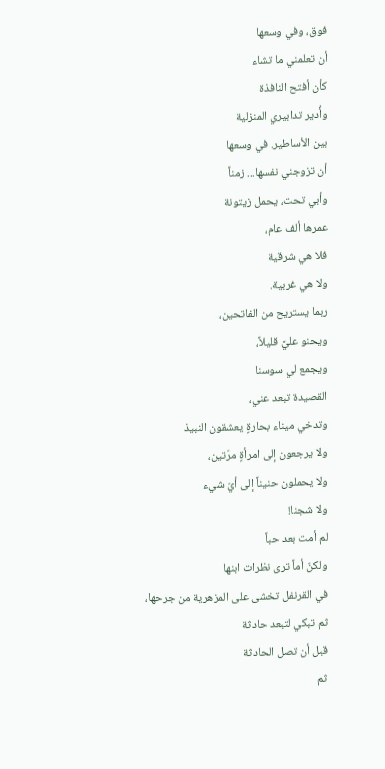فوق، وفي وسعها
أن تعلمني ما تشاء
كأن أفتح النافذة
وأُدير تدابيري المنزلية
بين الأساطير. في وسعها
أن تزوجني نفسها... زمناً
وأبي تحت، يحمل زيتونة
عمرها ألف عام،
فلا هي شرقية
ولا هي غربية.
ربما يستريح من الفاتحين،
ويحنو عليَّ قليلاً،
ويجمع لي سوسنا
القصيدة تبعد عني،
وتدخي ميناء بحارةٍ يعشقون النبيذ
ولا يرجعون إلى امرأةٍ مرّتين،
ولا يحملون حنيناً إلى أيّ شيء
ولا شجنا!
لم أمت بعد حباً
ولكنّ أماً ترى نظرات ابنها
في القرنفل تخشى على المزهرية من جرحها،
ثم تبكي لتبعد حادثة
قبل أن تصل الحادثة
ثم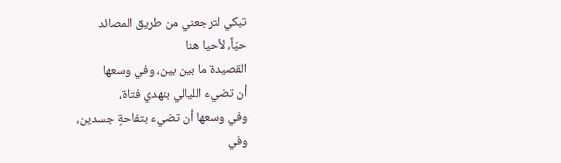تبكي لترجعني من طريق المصائد
حيّاً، لأحيا هنا
القصيدة ما بين بين، وفي وسعها
أن تضيء الليالي بنهدي فتاة،
وفي وسعها أن تضيء بتفاحةٍ جسدين،
وفي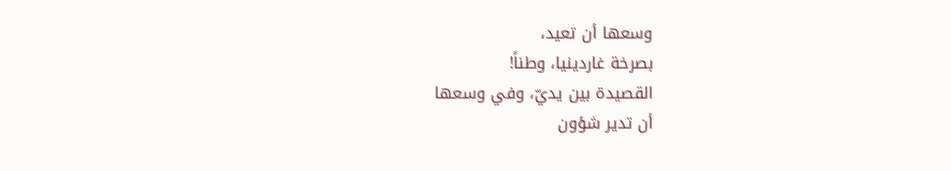وسعها أن تعيد،
بصرخة غاردينيا، وطناً!
القصيدة بين يديّ، وفي وسعها
أن تدير شؤون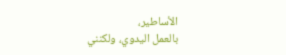الأساطير،
بالعمل اليدوي، ولكنني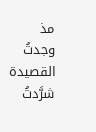مذ وجدتُ القصيدة شرَّدتُ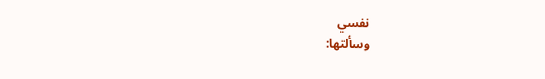نفسي
وسألتها: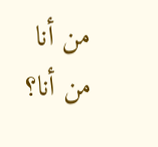من أنا
من أنا؟